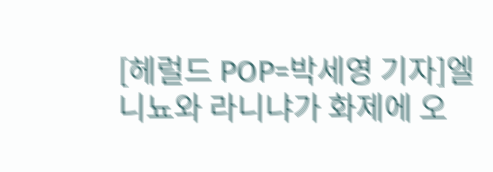[헤럴드 POP=박세영 기자]엘니뇨와 라니냐가 화제에 오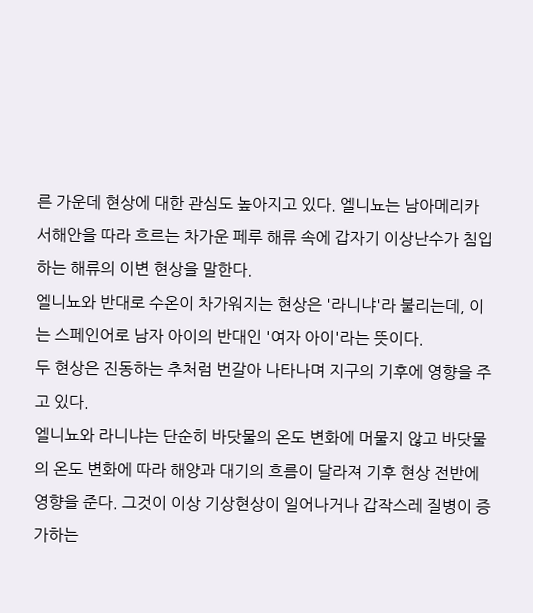른 가운데 현상에 대한 관심도 높아지고 있다. 엘니뇨는 남아메리카 서해안을 따라 흐르는 차가운 페루 해류 속에 갑자기 이상난수가 침입하는 해류의 이변 현상을 말한다.
엘니뇨와 반대로 수온이 차가워지는 현상은 '라니냐'라 불리는데, 이는 스페인어로 남자 아이의 반대인 '여자 아이'라는 뜻이다.
두 현상은 진동하는 추처럼 번갈아 나타나며 지구의 기후에 영향을 주고 있다.
엘니뇨와 라니냐는 단순히 바닷물의 온도 변화에 머물지 않고 바닷물의 온도 변화에 따라 해양과 대기의 흐름이 달라져 기후 현상 전반에 영향을 준다. 그것이 이상 기상현상이 일어나거나 갑작스레 질병이 증가하는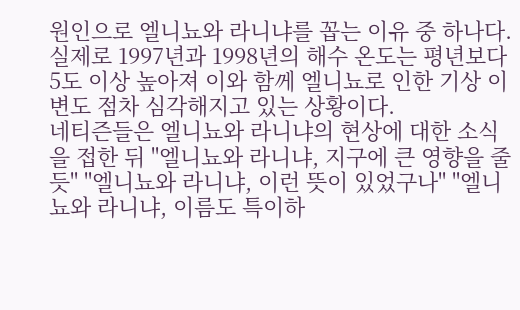원인으로 엘니뇨와 라니냐를 꼽는 이유 중 하나다.
실제로 1997년과 1998년의 해수 온도는 평년보다 5도 이상 높아져 이와 함께 엘니뇨로 인한 기상 이변도 점차 심각해지고 있는 상황이다.
네티즌들은 엘니뇨와 라니냐의 현상에 대한 소식을 접한 뒤 "엘니뇨와 라니냐, 지구에 큰 영향을 줄 듯" "엘니뇨와 라니냐, 이런 뜻이 있었구나" "엘니뇨와 라니냐, 이름도 특이하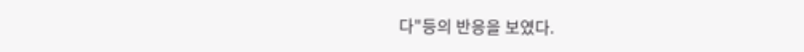다"등의 반응을 보였다.